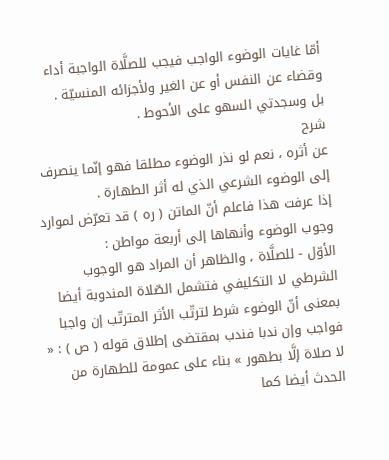أمّا غايات الوضوء الواجب فيجب للصلَّاة الواجبة أداء وقضاء عن النفس أو عن الغير ولأجزائه المنسيّة .
بل وسجدتي السهو على الأحوط .
شرح
عن أثره ، نعم لو نذر الوضوء مطلقا فهو إنّما ينصرف إلى الوضوء الشرعي الذي له أثر الطهارة .
إذا عرفت هذا فاعلم أنّ الماتن ( ره ) قد تعرّض لموارد وجوب الوضوء وأنهاها إلى أربعة مواطن :
الأوّل - للصلَّاة ، والظاهر أن المراد هو الوجوب الشرطي لا التكليفي فتشمل الصّلاة المندوبة أيضا بمعنى أنّ الوضوء شرط لترتّب الأثر المترتّب إن واجبا فواجب وإن ندبا فندب بمقتضى إطلاق قوله ( ص ) : « لا صلاة إلَّا بطهور » بناء على عمومة للطهارة من الحدث أيضا كما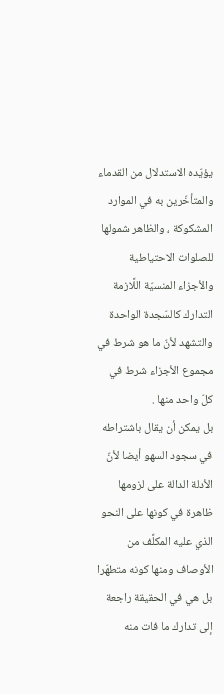يؤيّده الاستدلال من القدماء والمتأخّرين به في الموارد المشكوكة ، والظاهر شمولها للصلوات الاحتياطية والأجزاء المنسيّة اللَّازمة التدارك كالسّجدة الواحدة والتشهد لأنّ ما هو شرط في مجموع الأجزاء شرط في كلّ واحد منها .
بل يمكن أن يقال باشتراطه في سجود السهو أيضا لأنّ الأدلة الدالة على لزومها ظاهرة في كونها على النحو الذي عليه المكلَّف من الأوصاف ومنها كونه متطهّرا بل هي في الحقيقة راجعة إلى تدارك ما فات منه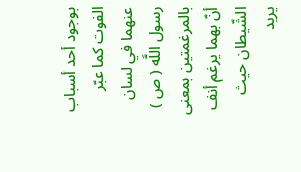بوجود أحد أسباب الفوت كما عبّر عنهما في لسان رسول اللَّه ( ص ) بالمرغمتين بمعنى أنّ بهما يرغم أنف الشّيطان حيث يريد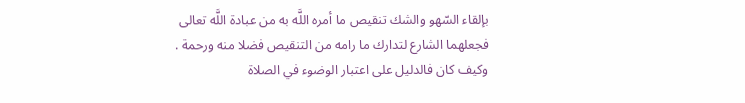بإلقاء السّهو والشك تنقيص ما أمره اللَّه به من عبادة اللَّه تعالى فجعلهما الشارع لتدارك ما رامه من التنقيص فضلا منه ورحمة .
وكيف كان فالدليل على اعتبار الوضوء في الصلاة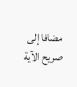مضافا إلى صريح الآية